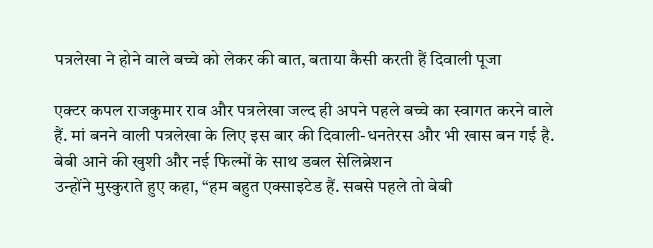पत्रलेखा ने होने वाले बच्चे को लेकर की बात, बताया कैसी करती हैं दिवाली पूजा

एक्टर कपल राजकुमार राव और पत्रलेखा जल्द ही अपने पहले बच्चे का स्वागत करने वाले हैं. मां बनने वाली पत्रलेखा के लिए इस बार की दिवाली-धनतेरस और भी खास बन गई है.
बेबी आने की खुशी और नई फिल्मों के साथ डबल सेलिब्रेशन
उन्होंने मुस्कुराते हुए कहा, “हम बहुत एक्साइटेड हैं. सबसे पहले तो बेबी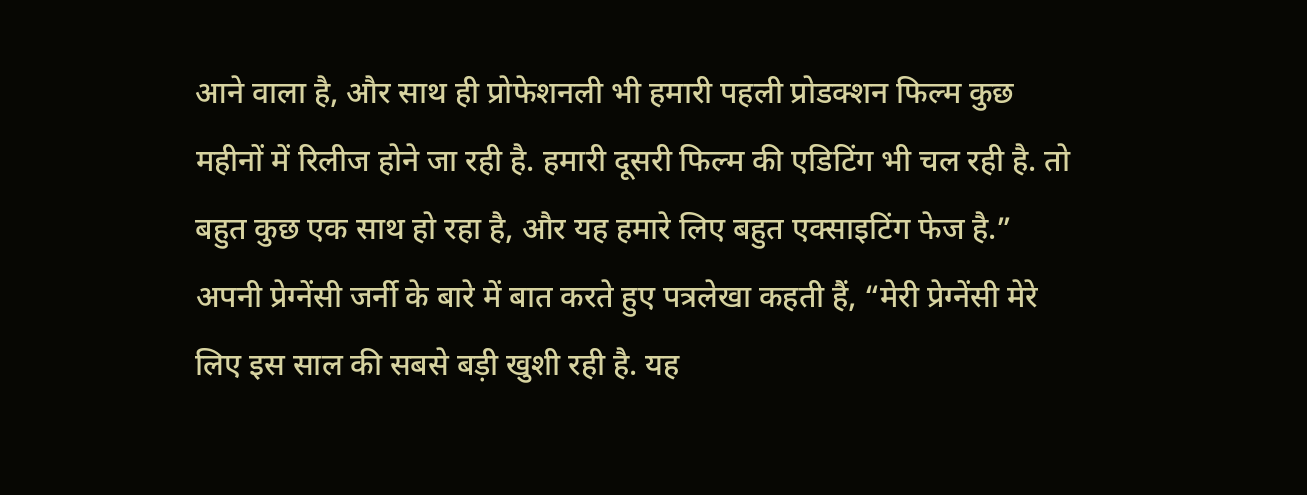आने वाला है, और साथ ही प्रोफेशनली भी हमारी पहली प्रोडक्शन फिल्म कुछ महीनों में रिलीज होने जा रही है. हमारी दूसरी फिल्म की एडिटिंग भी चल रही है. तो बहुत कुछ एक साथ हो रहा है, और यह हमारे लिए बहुत एक्साइटिंग फेज है.”
अपनी प्रेग्नेंसी जर्नी के बारे में बात करते हुए पत्रलेखा कहती हैं, “मेरी प्रेग्नेंसी मेरे लिए इस साल की सबसे बड़ी खुशी रही है. यह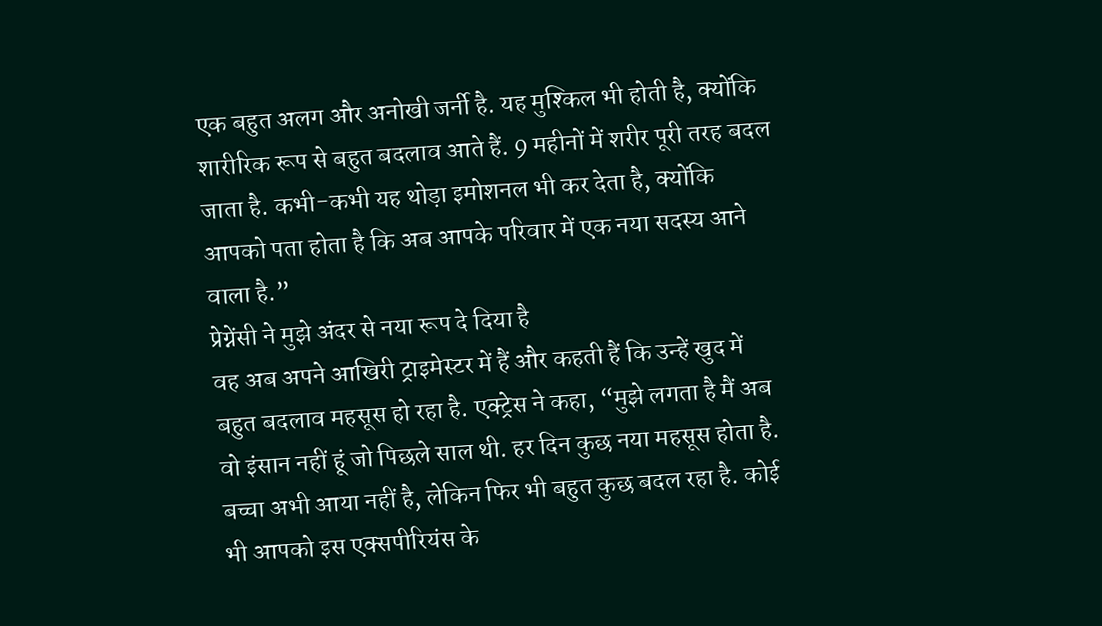एक बहुत अलग और अनोखी जर्नी है. यह मुश्किल भी होती है, क्योंकि शारीरिक रूप से बहुत बदलाव आते हैं. 9 महीनों में शरीर पूरी तरह बदल जाता है. कभी-कभी यह थोड़ा इमोशनल भी कर देता है, क्योंकि आपको पता होता है कि अब आपके परिवार में एक नया सदस्य आने वाला है.”
प्रेग्नेंसी ने मुझे अंदर से नया रूप दे दिया है
वह अब अपने आखिरी ट्राइमेस्टर में हैं और कहती हैं कि उन्हें खुद में बहुत बदलाव महसूस हो रहा है. एक्ट्रेस ने कहा, “मुझे लगता है मैं अब वो इंसान नहीं हूं जो पिछले साल थी. हर दिन कुछ नया महसूस होता है. बच्चा अभी आया नहीं है, लेकिन फिर भी बहुत कुछ बदल रहा है. कोई भी आपको इस एक्सपीरियंस के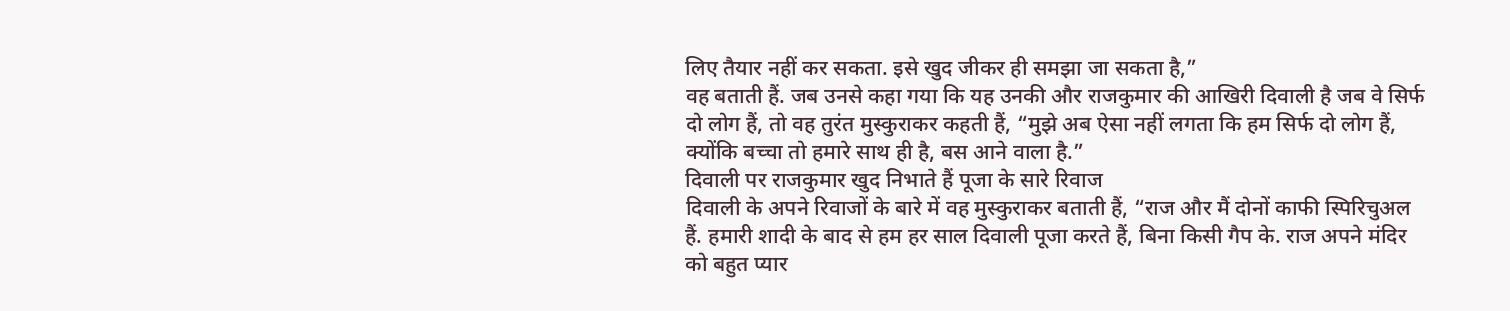लिए तैयार नहीं कर सकता. इसे खुद जीकर ही समझा जा सकता है,”
वह बताती हैं. जब उनसे कहा गया कि यह उनकी और राजकुमार की आखिरी दिवाली है जब वे सिर्फ दो लोग हैं, तो वह तुरंत मुस्कुराकर कहती हैं, “मुझे अब ऐसा नहीं लगता कि हम सिर्फ दो लोग हैं, क्योंकि बच्चा तो हमारे साथ ही है, बस आने वाला है.”
दिवाली पर राजकुमार खुद निभाते हैं पूजा के सारे रिवाज
दिवाली के अपने रिवाजों के बारे में वह मुस्कुराकर बताती हैं, “राज और मैं दोनों काफी स्पिरिचुअल हैं. हमारी शादी के बाद से हम हर साल दिवाली पूजा करते हैं, बिना किसी गैप के. राज अपने मंदिर को बहुत प्यार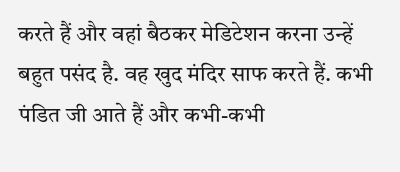करते हैं और वहां बैठकर मेडिटेशन करना उन्हें बहुत पसंद है. वह खुद मंदिर साफ करते हैं. कभी पंडित जी आते हैं और कभी-कभी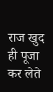राज खुद ही पूजा कर लेते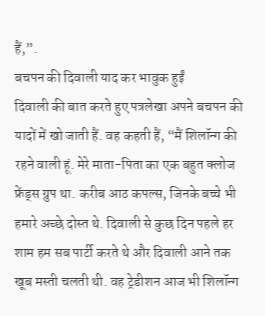हैं,”.
बचपन की दिवाली याद कर भावुक हुईं
दिवाली की बात करते हुए पत्रलेखा अपने बचपन की यादों में खो जाती हैं. वह कहती हैं, “मैं शिलॉन्ग की रहने वाली हूं. मेरे माता-पिता का एक बहुत क्लोज फ्रेंड्स ग्रुप था. करीब आठ कपल्स, जिनके बच्चे भी हमारे अच्छे दोस्त थे. दिवाली से कुछ दिन पहले हर शाम हम सब पार्टी करते थे और दिवाली आने तक खूब मस्ती चलती थी. वह ट्रेडीशन आज भी शिलॉन्ग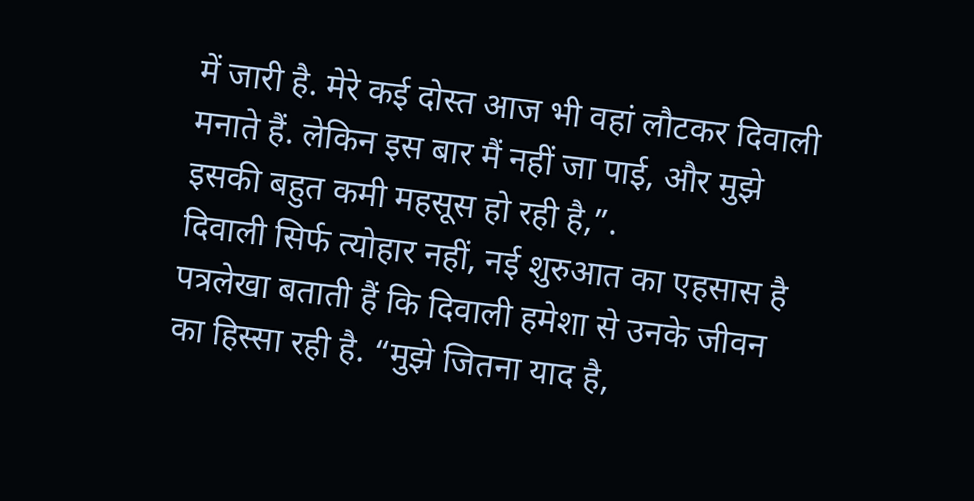में जारी है. मेरे कई दोस्त आज भी वहां लौटकर दिवाली मनाते हैं. लेकिन इस बार मैं नहीं जा पाई, और मुझे इसकी बहुत कमी महसूस हो रही है,”.
दिवाली सिर्फ त्योहार नहीं, नई शुरुआत का एहसास है
पत्रलेखा बताती हैं कि दिवाली हमेशा से उनके जीवन का हिस्सा रही है. “मुझे जितना याद है,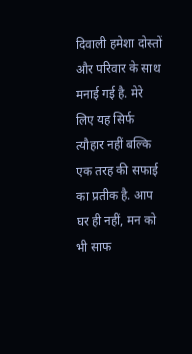दिवाली हमेशा दोस्तों और परिवार के साथ मनाई गई है. मेरे लिए यह सिर्फ त्यौहार नहीं बल्कि एक तरह की सफाई का प्रतीक है. आप घर ही नहीं, मन को भी साफ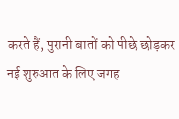करते हैं, पुरानी बातों को पीछे छोड़कर नई शुरुआत के लिए जगह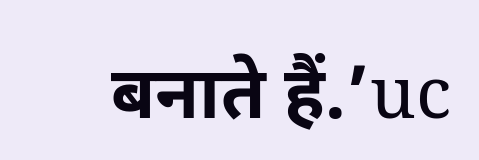बनाते हैं.’uc